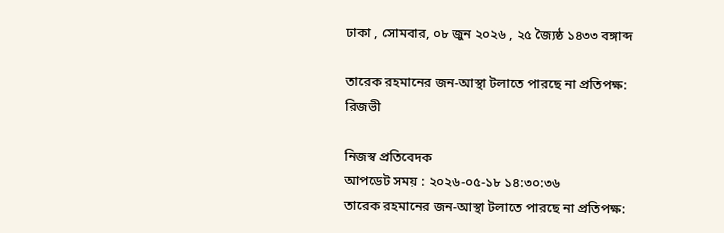ঢাকা , সোমবার, ০৮ জুন ২০২৬ , ২৫ জ্যৈষ্ঠ ১৪৩৩ বঙ্গাব্দ

তারেক রহমানের জন-আস্থা টলাতে পারছে না প্রতিপক্ষ: রিজভী

নিজস্ব প্রতিবেদক
আপডেট সময় : ২০২৬-০৫-১৮ ১৪:৩০:৩৬
তারেক রহমানের জন-আস্থা টলাতে পারছে না প্রতিপক্ষ: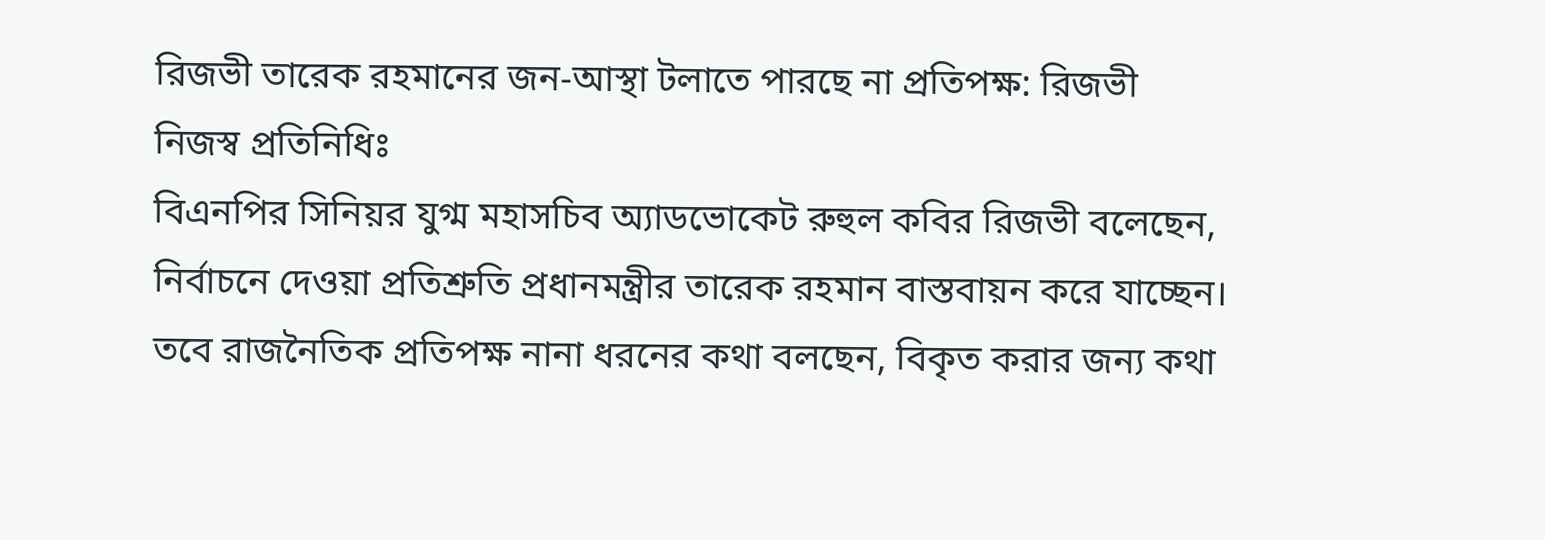রিজভী তারেক রহমানের জন-আস্থা টলাতে পারছে না প্রতিপক্ষ: রিজভী
নিজস্ব প্রতিনিধিঃ
বিএনপির সিনিয়র যুগ্ম মহাসচিব অ্যাডভোকেট রুহুল কবির রিজভী বলেছেন, নির্বাচনে দেওয়া প্রতিশ্রুতি প্রধানমন্ত্রীর তারেক রহমান বাস্তবায়ন করে যাচ্ছেন। তবে রাজনৈতিক প্রতিপক্ষ নানা ধরনের কথা বলছেন, বিকৃত করার জন্য কথা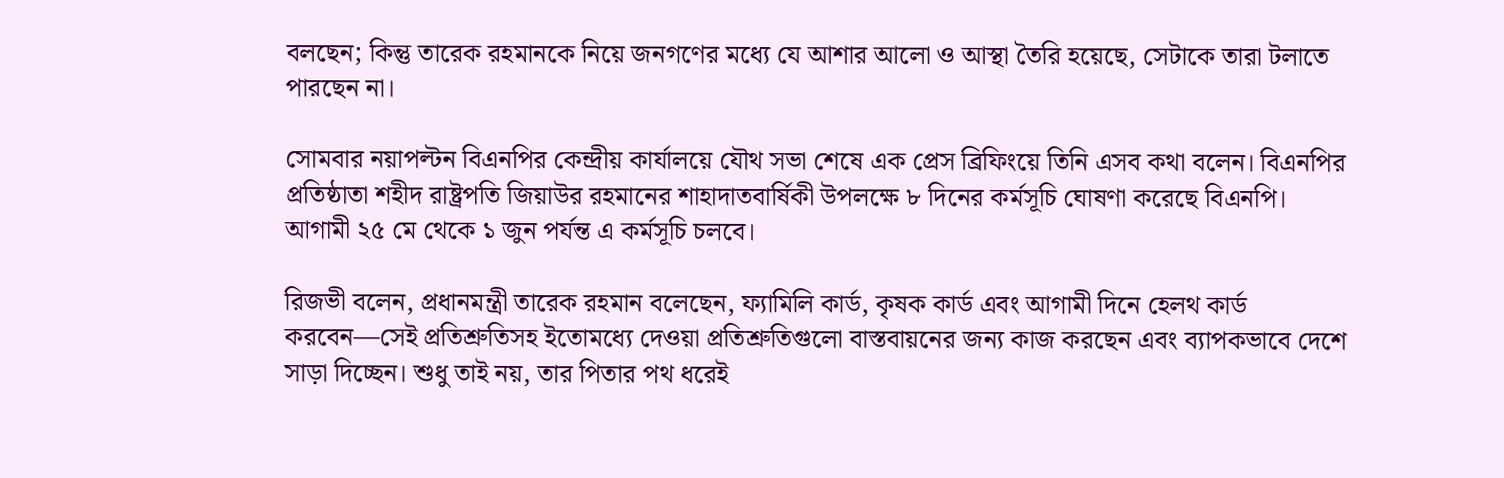বলছেন; কিন্তু তারেক রহমানকে নিয়ে জনগণের মধ্যে যে আশার আলো ও আস্থা তৈরি হয়েছে, সেটাকে তারা টলাতে পারছেন না।

সোমবার নয়াপল্টন বিএনপির কেন্দ্রীয় কার্যালয়ে যৌথ সভা শেষে এক প্রেস ব্রিফিংয়ে তিনি এসব কথা বলেন। বিএনপির প্রতিষ্ঠাতা শহীদ রাষ্ট্রপতি জিয়াউর রহমানের শাহাদাতবার্ষিকী উপলক্ষে ৮ দিনের কর্মসূচি ঘোষণা করেছে বিএনপি। আগামী ২৫ মে থেকে ১ জুন পর্যন্ত এ কর্মসূচি চলবে।

রিজভী বলেন, প্রধানমন্ত্রী তারেক রহমান বলেছেন, ফ্যামিলি কার্ড, কৃষক কার্ড এবং আগামী দিনে হেলথ কার্ড করবেন—সেই প্রতিশ্রুতিসহ ইতোমধ্যে দেওয়া প্রতিশ্রুতিগুলো বাস্তবায়নের জন্য কাজ করছেন এবং ব্যাপকভাবে দেশে সাড়া দিচ্ছেন। শুধু তাই নয়, তার পিতার পথ ধরেই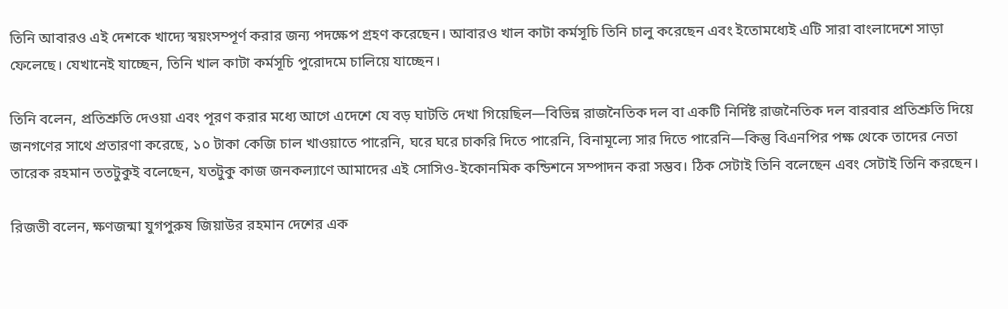তিনি আবারও এই দেশকে খাদ্যে স্বয়ংসম্পূর্ণ করার জন্য পদক্ষেপ গ্রহণ করেছেন। আবারও খাল কাটা কর্মসূচি তিনি চালু করেছেন এবং ইতোমধ্যেই এটি সারা বাংলাদেশে সাড়া ফেলেছে। যেখানেই যাচ্ছেন, তিনি খাল কাটা কর্মসূচি পুরোদমে চালিয়ে যাচ্ছেন।

তিনি বলেন, প্রতিশ্রুতি দেওয়া এবং পূরণ করার মধ্যে আগে এদেশে যে বড় ঘাটতি দেখা গিয়েছিল—বিভিন্ন রাজনৈতিক দল বা একটি নির্দিষ্ট রাজনৈতিক দল বারবার প্রতিশ্রুতি দিয়ে জনগণের সাথে প্রতারণা করেছে, ১০ টাকা কেজি চাল খাওয়াতে পারেনি, ঘরে ঘরে চাকরি দিতে পারেনি, বিনামূল্যে সার দিতে পারেনি—কিন্তু বিএনপির পক্ষ থেকে তাদের নেতা তারেক রহমান ততটুকুই বলেছেন, যতটুকু কাজ জনকল্যাণে আমাদের এই সোসিও-ইকোনমিক কন্ডিশনে সম্পাদন করা সম্ভব। ঠিক সেটাই তিনি বলেছেন এবং সেটাই তিনি করছেন।

রিজভী বলেন, ক্ষণজন্মা যুগপুরুষ জিয়াউর রহমান দেশের এক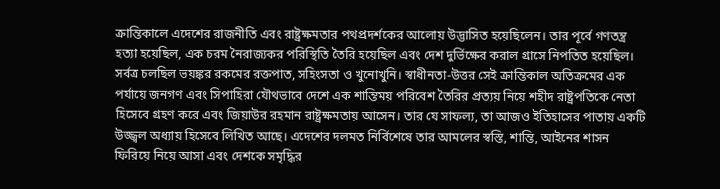ক্রান্তিকালে এদেশের রাজনীতি এবং রাষ্ট্রক্ষমতার পথপ্রদর্শকের আলোয় উদ্ভাসিত হয়েছিলেন। তার পূর্বে গণতন্ত্র হত্যা হয়েছিল, এক চরম নৈরাজ্যকর পরিস্থিতি তৈরি হয়েছিল এবং দেশ দুর্ভিক্ষের করাল গ্রাসে নিপতিত হয়েছিল। সর্বত্র চলছিল ভয়ঙ্কর রকমের রক্তপাত, সহিংসতা ও খুনোখুনি। স্বাধীনতা-উত্তর সেই ক্রান্তিকাল অতিক্রমের এক পর্যায়ে জনগণ এবং সিপাহিরা যৌথভাবে দেশে এক শান্তিময় পরিবেশ তৈরির প্রত্যয় নিয়ে শহীদ রাষ্ট্রপতিকে নেতা হিসেবে গ্রহণ করে এবং জিয়াউর রহমান রাষ্ট্রক্ষমতায় আসেন। তার যে সাফল্য, তা আজও ইতিহাসের পাতায় একটি উজ্জ্বল অধ্যায় হিসেবে লিখিত আছে। এদেশের দলমত নির্বিশেষে তার আমলের স্বস্তি, শান্তি, আইনের শাসন ফিরিয়ে নিয়ে আসা এবং দেশকে সমৃদ্ধির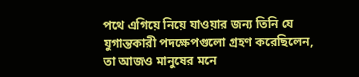পথে এগিয়ে নিয়ে যাওয়ার জন্য তিনি যে যুগান্তকারী পদক্ষেপগুলো গ্রহণ করেছিলেন, তা আজও মানুষের মনে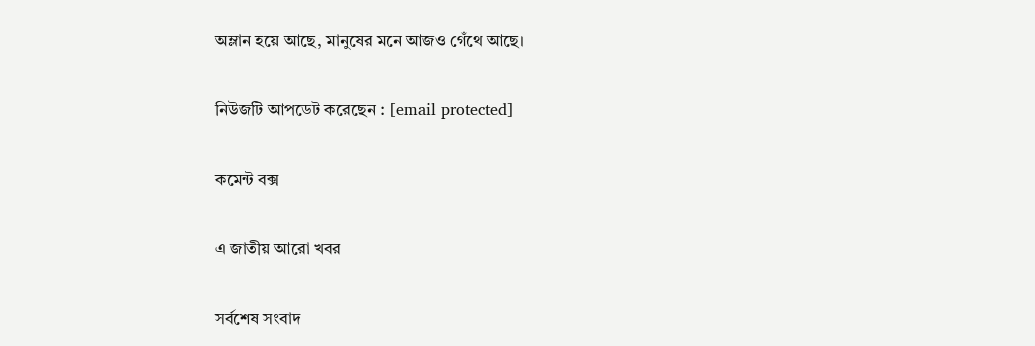অম্লান হয়ে আছে, মানুষের মনে আজও গেঁথে আছে।

নিউজটি আপডেট করেছেন : [email protected]

কমেন্ট বক্স

এ জাতীয় আরো খবর

সর্বশেষ সংবাদ